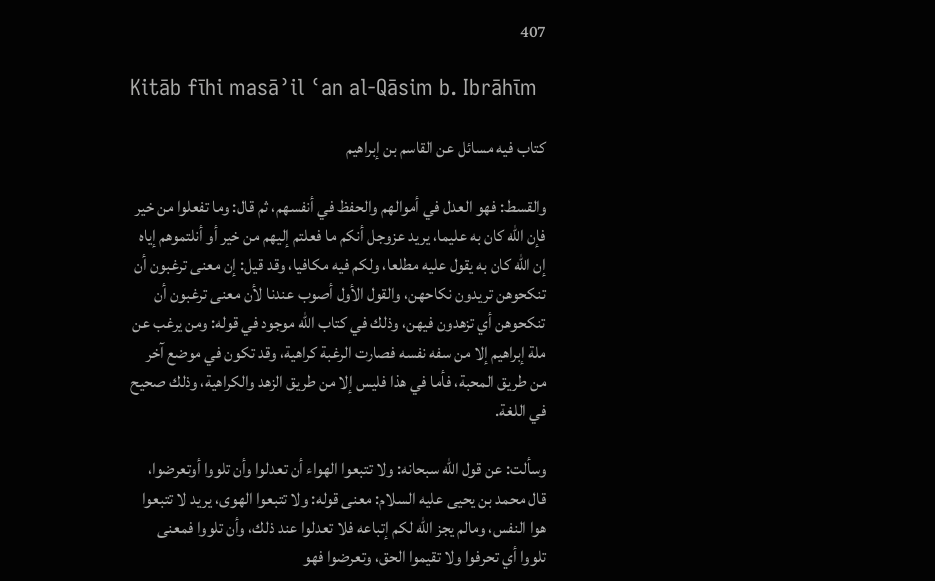407

Kitāb fīhi masāʾil ʿan al-Qāsim b. Ibrāhīm

كتاب فيه مسائل عن القاسم بن إبراهيم

والقسط: فهو العدل في أموالهم والحفظ في أنفسهم، ثم قال: وما تفعلوا من خير فإن الله كان به عليما، يريد عزوجل أنكم ما فعلتم إليهم من خير أو أنلتموهم إياه إن الله كان به يقول عليه مطلعا، ولكم فيه مكافيا، وقد قيل: إن معنى ترغبون أن تنكحوهن تريدون نكاحهن، والقول الأول أصوب عندنا لأن معنى ترغبون أن تنكحوهن أي تزهدون فيهن، وذلك في كتاب الله موجود في قوله: ومن يرغب عن ملة إبراهيم إلا من سفه نفسه فصارت الرغبة كراهية، وقد تكون في موضع آخر من طريق المحبة، فأما في هذا فليس إلا من طريق الزهد والكراهية، وذلك صحيح في اللغة.

وسألت: عن قول الله سبحانه: ولا تتبعوا الهواء أن تعدلوا وأن تلووا أوتعرضوا، قال محمد بن يحيى عليه السلام: معنى قوله: ولا تتبعوا الهوى، يريد لا تتبعوا هوا النفس، ومالم يجز الله لكم إتباعه فلا تعدلوا عند ذلك، وأن تلووا فمعنى تلووا أي تحرفوا ولا تقيموا الحق، وتعرضوا فهو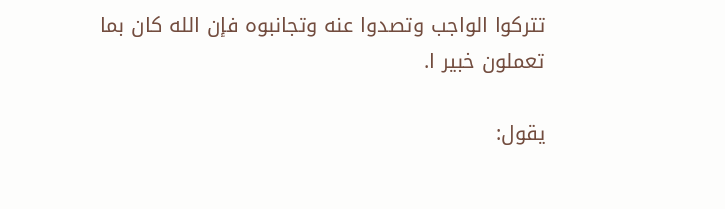تتركوا الواجب وتصدوا عنه وتجانبوه فإن الله كان بما تعملون خبير ا.

يقول: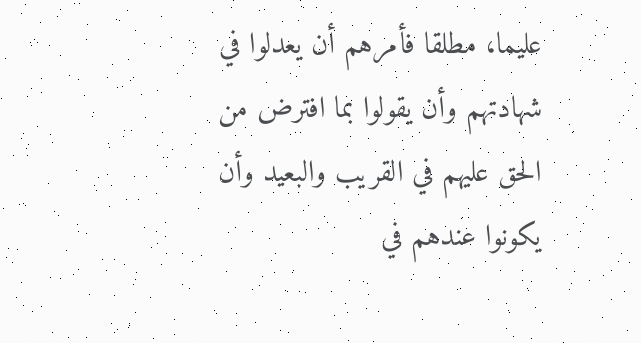عليما، مطلقا فأمرهم أن يعدلوا في شهادتهم وأن يقولوا بما افترض من الحق عليهم في القريب والبعيد وأن يكونوا عندهم في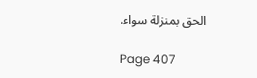الحق بمنزلة سواء.

Page 407